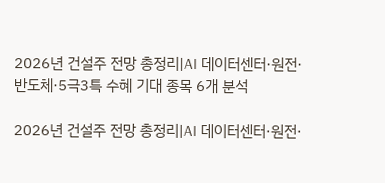2026년 건설주 전망 총정리|AI 데이터센터·원전·반도체·5극3특 수혜 기대 종목 6개 분석

2026년 건설주 전망 총정리|AI 데이터센터·원전·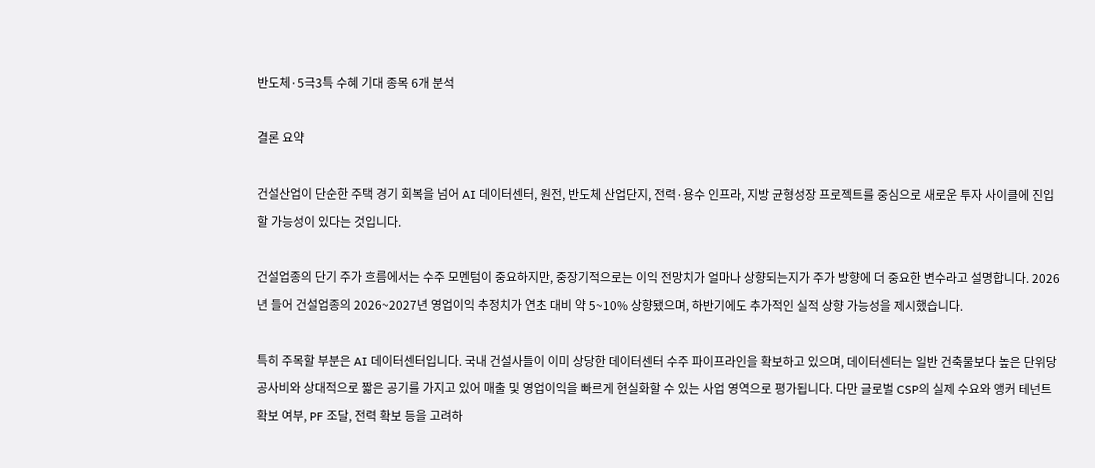반도체·5극3특 수혜 기대 종목 6개 분석

결론 요약

건설산업이 단순한 주택 경기 회복을 넘어 AI 데이터센터, 원전, 반도체 산업단지, 전력·용수 인프라, 지방 균형성장 프로젝트를 중심으로 새로운 투자 사이클에 진입할 가능성이 있다는 것입니다.

건설업종의 단기 주가 흐름에서는 수주 모멘텀이 중요하지만, 중장기적으로는 이익 전망치가 얼마나 상향되는지가 주가 방향에 더 중요한 변수라고 설명합니다. 2026년 들어 건설업종의 2026~2027년 영업이익 추정치가 연초 대비 약 5~10% 상향됐으며, 하반기에도 추가적인 실적 상향 가능성을 제시했습니다.

특히 주목할 부분은 AI 데이터센터입니다. 국내 건설사들이 이미 상당한 데이터센터 수주 파이프라인을 확보하고 있으며, 데이터센터는 일반 건축물보다 높은 단위당 공사비와 상대적으로 짧은 공기를 가지고 있어 매출 및 영업이익을 빠르게 현실화할 수 있는 사업 영역으로 평가됩니다. 다만 글로벌 CSP의 실제 수요와 앵커 테넌트 확보 여부, PF 조달, 전력 확보 등을 고려하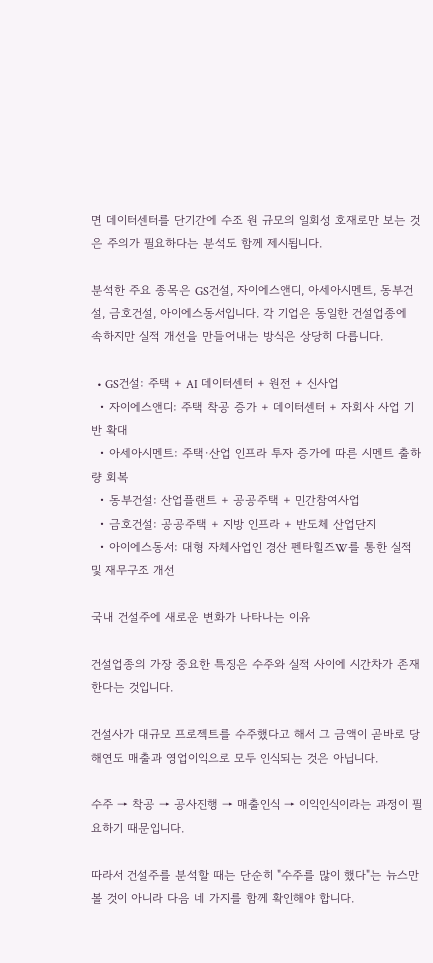면 데이터센터를 단기간에 수조 원 규모의 일회성 호재로만 보는 것은 주의가 필요하다는 분석도 함께 제시됩니다.

분석한 주요 종목은 GS건설, 자이에스앤디, 아세아시멘트, 동부건설, 금호건설, 아이에스동서입니다. 각 기업은 동일한 건설업종에 속하지만 실적 개선을 만들어내는 방식은 상당히 다릅니다.

  • GS건설: 주택 + AI 데이터센터 + 원전 + 신사업
  • 자이에스앤디: 주택 착공 증가 + 데이터센터 + 자회사 사업 기반 확대
  • 아세아시멘트: 주택·산업 인프라 투자 증가에 따른 시멘트 출하량 회복
  • 동부건설: 산업플랜트 + 공공주택 + 민간참여사업
  • 금호건설: 공공주택 + 지방 인프라 + 반도체 산업단지
  • 아이에스동서: 대형 자체사업인 경산 펜타힐즈W를 통한 실적 및 재무구조 개선

국내 건설주에 새로운 변화가 나타나는 이유

건설업종의 가장 중요한 특징은 수주와 실적 사이에 시간차가 존재한다는 것입니다.

건설사가 대규모 프로젝트를 수주했다고 해서 그 금액이 곧바로 당해연도 매출과 영업이익으로 모두 인식되는 것은 아닙니다.

수주 → 착공 → 공사진행 → 매출인식 → 이익인식이라는 과정이 필요하기 때문입니다.

따라서 건설주를 분석할 때는 단순히 "수주를 많이 했다"는 뉴스만 볼 것이 아니라 다음 네 가지를 함께 확인해야 합니다.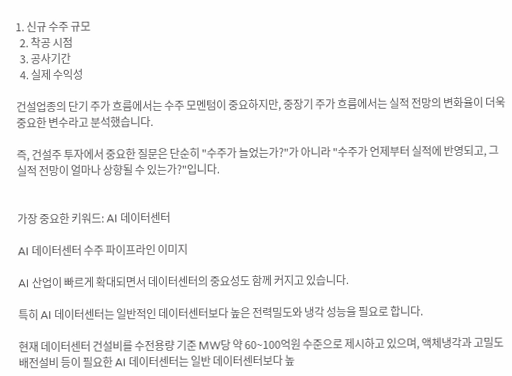1. 신규 수주 규모
  2. 착공 시점
  3. 공사기간
  4. 실제 수익성

건설업종의 단기 주가 흐름에서는 수주 모멘텀이 중요하지만, 중장기 주가 흐름에서는 실적 전망의 변화율이 더욱 중요한 변수라고 분석했습니다.

즉, 건설주 투자에서 중요한 질문은 단순히 "수주가 늘었는가?"가 아니라 "수주가 언제부터 실적에 반영되고, 그 실적 전망이 얼마나 상향될 수 있는가?"입니다.


가장 중요한 키워드: AI 데이터센터

AI 데이터센터 수주 파이프라인 이미지

AI 산업이 빠르게 확대되면서 데이터센터의 중요성도 함께 커지고 있습니다.

특히 AI 데이터센터는 일반적인 데이터센터보다 높은 전력밀도와 냉각 성능을 필요로 합니다.

현재 데이터센터 건설비를 수전용량 기준 MW당 약 60~100억원 수준으로 제시하고 있으며, 액체냉각과 고밀도 배전설비 등이 필요한 AI 데이터센터는 일반 데이터센터보다 높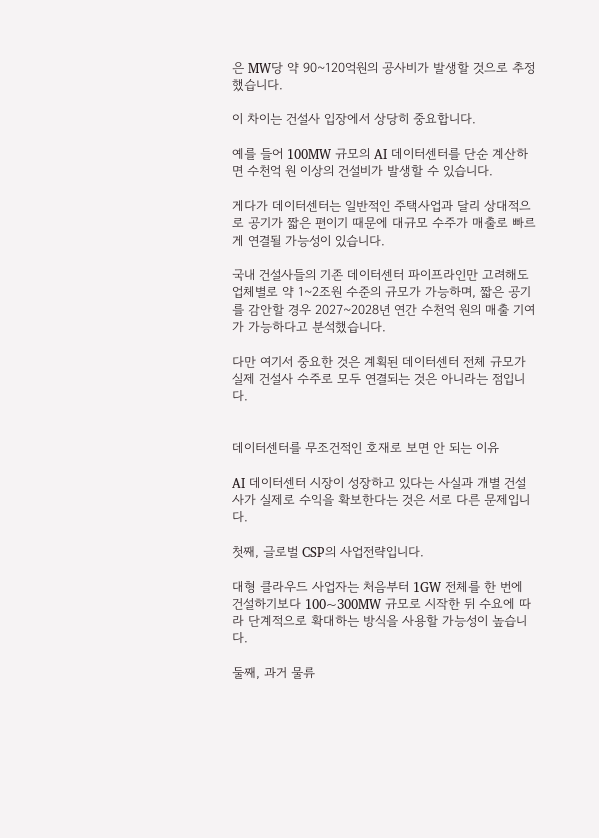은 MW당 약 90~120억원의 공사비가 발생할 것으로 추정했습니다.

이 차이는 건설사 입장에서 상당히 중요합니다.

예를 들어 100MW 규모의 AI 데이터센터를 단순 계산하면 수천억 원 이상의 건설비가 발생할 수 있습니다.

게다가 데이터센터는 일반적인 주택사업과 달리 상대적으로 공기가 짧은 편이기 때문에 대규모 수주가 매출로 빠르게 연결될 가능성이 있습니다.

국내 건설사들의 기존 데이터센터 파이프라인만 고려해도 업체별로 약 1~2조원 수준의 규모가 가능하며, 짧은 공기를 감안할 경우 2027~2028년 연간 수천억 원의 매출 기여가 가능하다고 분석했습니다.

다만 여기서 중요한 것은 계획된 데이터센터 전체 규모가 실제 건설사 수주로 모두 연결되는 것은 아니라는 점입니다.


데이터센터를 무조건적인 호재로 보면 안 되는 이유

AI 데이터센터 시장이 성장하고 있다는 사실과 개별 건설사가 실제로 수익을 확보한다는 것은 서로 다른 문제입니다.

첫째, 글로벌 CSP의 사업전략입니다.

대형 클라우드 사업자는 처음부터 1GW 전체를 한 번에 건설하기보다 100~300MW 규모로 시작한 뒤 수요에 따라 단계적으로 확대하는 방식을 사용할 가능성이 높습니다.

둘째, 과거 물류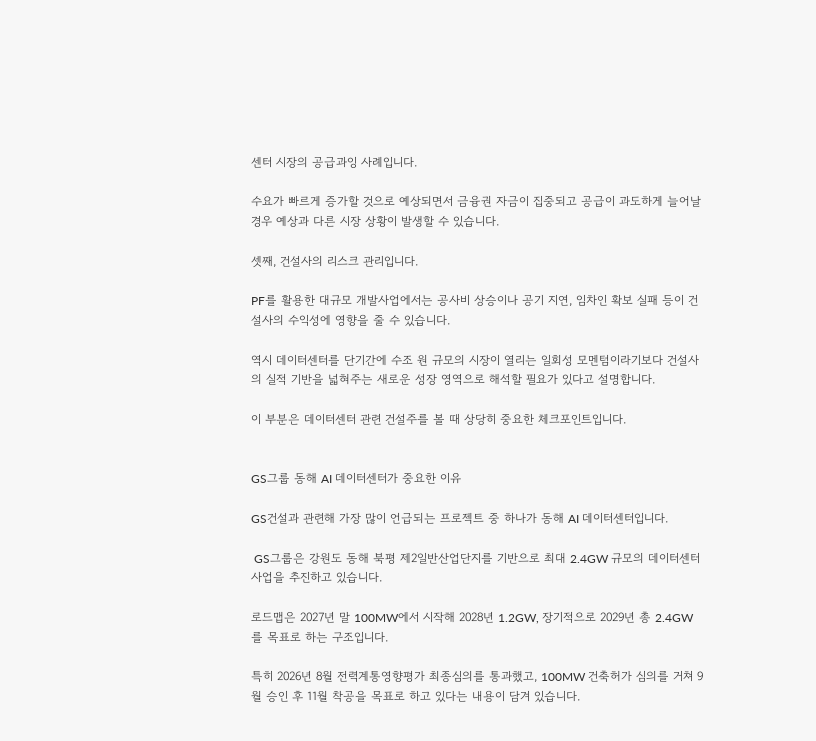센터 시장의 공급과잉 사례입니다.

수요가 빠르게 증가할 것으로 예상되면서 금융권 자금이 집중되고 공급이 과도하게 늘어날 경우 예상과 다른 시장 상황이 발생할 수 있습니다.

셋째, 건설사의 리스크 관리입니다.

PF를 활용한 대규모 개발사업에서는 공사비 상승이나 공기 지연, 임차인 확보 실패 등이 건설사의 수익성에 영향을 줄 수 있습니다.

역시 데이터센터를 단기간에 수조 원 규모의 시장이 열리는 일회성 모멘텀이라기보다 건설사의 실적 기반을 넓혀주는 새로운 성장 영역으로 해석할 필요가 있다고 설명합니다.

이 부분은 데이터센터 관련 건설주를 볼 때 상당히 중요한 체크포인트입니다.


GS그룹 동해 AI 데이터센터가 중요한 이유

GS건설과 관련해 가장 많이 언급되는 프로젝트 중 하나가 동해 AI 데이터센터입니다.

 GS그룹은 강원도 동해 북평 제2일반산업단지를 기반으로 최대 2.4GW 규모의 데이터센터 사업을 추진하고 있습니다.

로드맵은 2027년 말 100MW에서 시작해 2028년 1.2GW, 장기적으로 2029년 총 2.4GW를 목표로 하는 구조입니다.

특히 2026년 8월 전력계통영향평가 최종심의를 통과했고, 100MW 건축허가 심의를 거쳐 9월 승인 후 11월 착공을 목표로 하고 있다는 내용이 담겨 있습니다.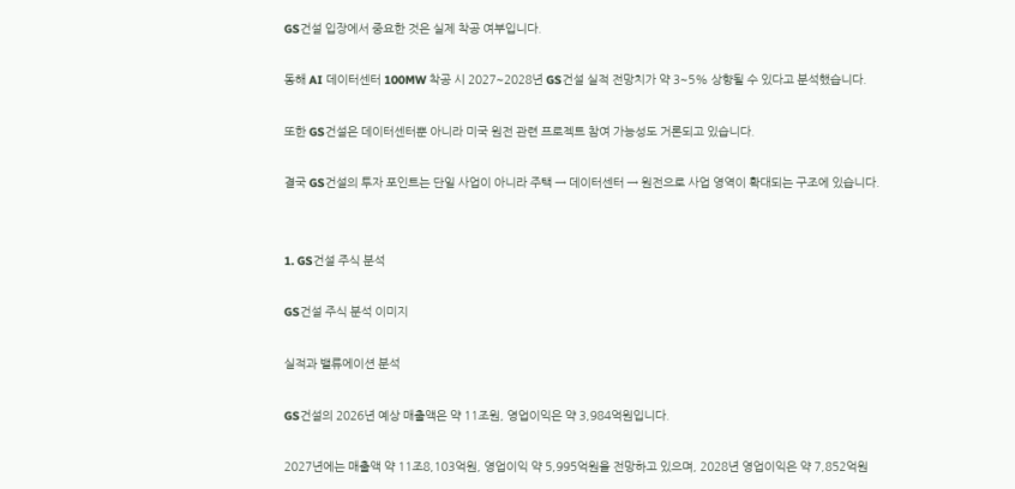GS건설 입장에서 중요한 것은 실제 착공 여부입니다.

동해 AI 데이터센터 100MW 착공 시 2027~2028년 GS건설 실적 전망치가 약 3~5% 상향될 수 있다고 분석했습니다.

또한 GS건설은 데이터센터뿐 아니라 미국 원전 관련 프로젝트 참여 가능성도 거론되고 있습니다.

결국 GS건설의 투자 포인트는 단일 사업이 아니라 주택 → 데이터센터 → 원전으로 사업 영역이 확대되는 구조에 있습니다.


1. GS건설 주식 분석

GS건설 주식 분석 이미지

실적과 밸류에이션 분석

GS건설의 2026년 예상 매출액은 약 11조원, 영업이익은 약 3,984억원입니다.

2027년에는 매출액 약 11조8,103억원, 영업이익 약 5,995억원을 전망하고 있으며, 2028년 영업이익은 약 7,852억원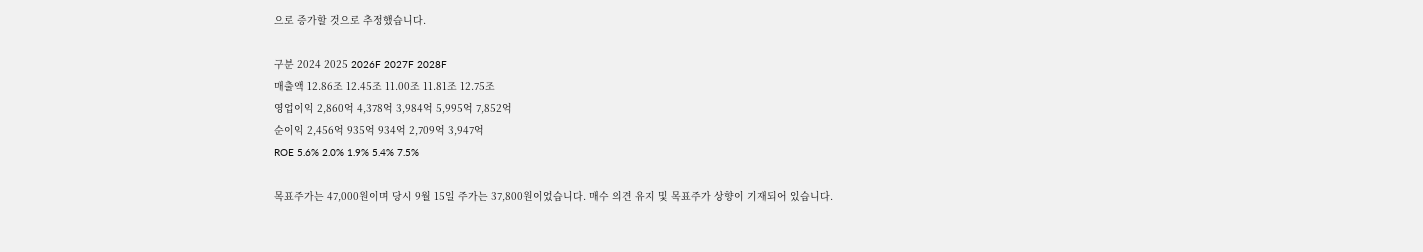으로 증가할 것으로 추정했습니다.

구분 2024 2025 2026F 2027F 2028F
매출액 12.86조 12.45조 11.00조 11.81조 12.75조
영업이익 2,860억 4,378억 3,984억 5,995억 7,852억
순이익 2,456억 935억 934억 2,709억 3,947억
ROE 5.6% 2.0% 1.9% 5.4% 7.5%

목표주가는 47,000원이며 당시 9월 15일 주가는 37,800원이었습니다. 매수 의견 유지 및 목표주가 상향이 기재되어 있습니다.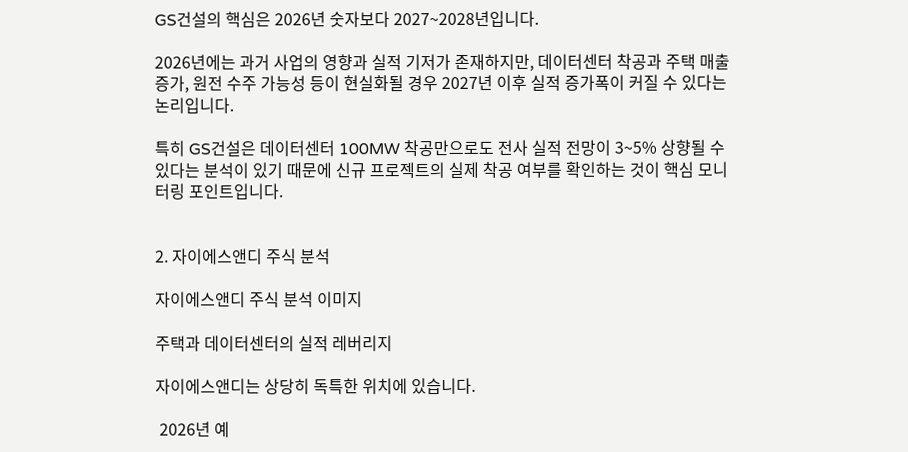GS건설의 핵심은 2026년 숫자보다 2027~2028년입니다.

2026년에는 과거 사업의 영향과 실적 기저가 존재하지만, 데이터센터 착공과 주택 매출 증가, 원전 수주 가능성 등이 현실화될 경우 2027년 이후 실적 증가폭이 커질 수 있다는 논리입니다.

특히 GS건설은 데이터센터 100MW 착공만으로도 전사 실적 전망이 3~5% 상향될 수 있다는 분석이 있기 때문에 신규 프로젝트의 실제 착공 여부를 확인하는 것이 핵심 모니터링 포인트입니다.


2. 자이에스앤디 주식 분석

자이에스앤디 주식 분석 이미지

주택과 데이터센터의 실적 레버리지

자이에스앤디는 상당히 독특한 위치에 있습니다.

 2026년 예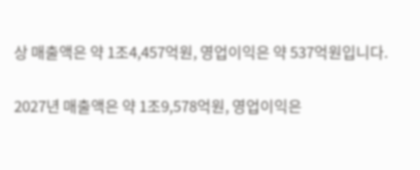상 매출액은 약 1조4,457억원, 영업이익은 약 537억원입니다.

2027년 매출액은 약 1조9,578억원, 영업이익은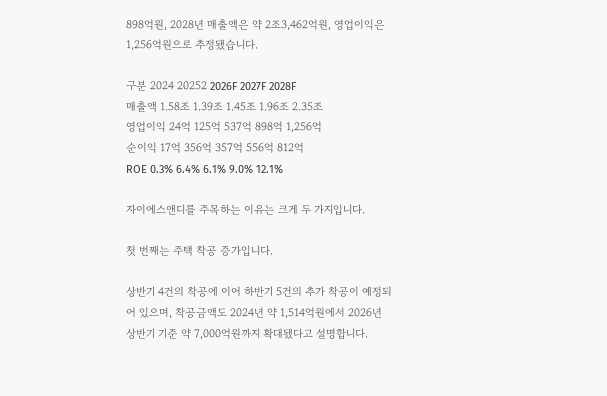898억원, 2028년 매출액은 약 2조3,462억원, 영업이익은 1,256억원으로 추정됐습니다.

구분 2024 20252 2026F 2027F 2028F
매출액 1.58조 1.39조 1.45조 1.96조 2.35조
영업이익 24억 125억 537억 898억 1,256억
순이익 17억 356억 357억 556억 812억
ROE 0.3% 6.4% 6.1% 9.0% 12.1%

자이에스앤디를 주목하는 이유는 크게 두 가지입니다.

첫 번째는 주택 착공 증가입니다.

상반기 4건의 착공에 이어 하반기 5건의 추가 착공이 예정되어 있으며, 착공금액도 2024년 약 1,514억원에서 2026년 상반기 기준 약 7,000억원까지 확대됐다고 설명합니다.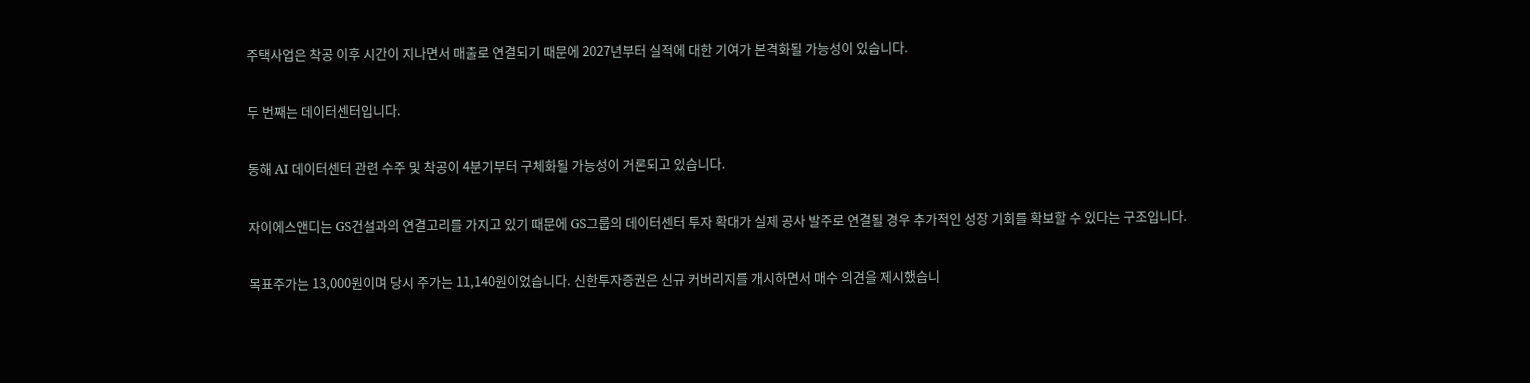주택사업은 착공 이후 시간이 지나면서 매출로 연결되기 때문에 2027년부터 실적에 대한 기여가 본격화될 가능성이 있습니다.

두 번째는 데이터센터입니다.

동해 AI 데이터센터 관련 수주 및 착공이 4분기부터 구체화될 가능성이 거론되고 있습니다.

자이에스앤디는 GS건설과의 연결고리를 가지고 있기 때문에 GS그룹의 데이터센터 투자 확대가 실제 공사 발주로 연결될 경우 추가적인 성장 기회를 확보할 수 있다는 구조입니다.

목표주가는 13,000원이며 당시 주가는 11,140원이었습니다. 신한투자증권은 신규 커버리지를 개시하면서 매수 의견을 제시했습니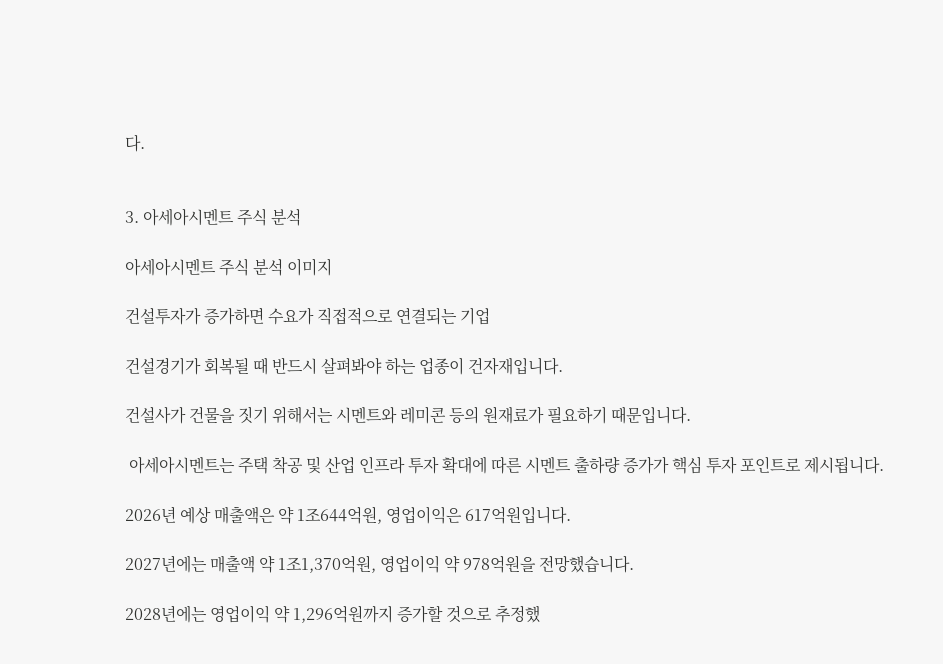다.


3. 아세아시멘트 주식 분석

아세아시멘트 주식 분석 이미지

건설투자가 증가하면 수요가 직접적으로 연결되는 기업

건설경기가 회복될 때 반드시 살펴봐야 하는 업종이 건자재입니다.

건설사가 건물을 짓기 위해서는 시멘트와 레미콘 등의 원재료가 필요하기 때문입니다.

 아세아시멘트는 주택 착공 및 산업 인프라 투자 확대에 따른 시멘트 출하량 증가가 핵심 투자 포인트로 제시됩니다.

2026년 예상 매출액은 약 1조644억원, 영업이익은 617억원입니다.

2027년에는 매출액 약 1조1,370억원, 영업이익 약 978억원을 전망했습니다.

2028년에는 영업이익 약 1,296억원까지 증가할 것으로 추정했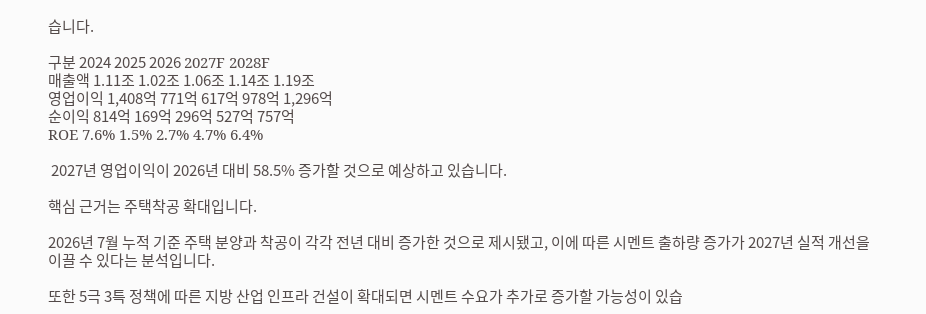습니다.

구분 2024 2025 2026 2027F 2028F
매출액 1.11조 1.02조 1.06조 1.14조 1.19조
영업이익 1,408억 771억 617억 978억 1,296억
순이익 814억 169억 296억 527억 757억
ROE 7.6% 1.5% 2.7% 4.7% 6.4%

 2027년 영업이익이 2026년 대비 58.5% 증가할 것으로 예상하고 있습니다.

핵심 근거는 주택착공 확대입니다.

2026년 7월 누적 기준 주택 분양과 착공이 각각 전년 대비 증가한 것으로 제시됐고, 이에 따른 시멘트 출하량 증가가 2027년 실적 개선을 이끌 수 있다는 분석입니다.

또한 5극 3특 정책에 따른 지방 산업 인프라 건설이 확대되면 시멘트 수요가 추가로 증가할 가능성이 있습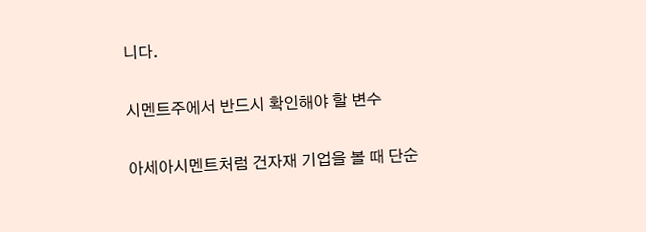니다.

시멘트주에서 반드시 확인해야 할 변수

아세아시멘트처럼 건자재 기업을 볼 때 단순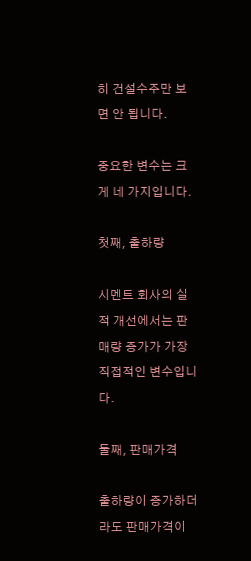히 건설수주만 보면 안 됩니다.

중요한 변수는 크게 네 가지입니다.

첫째, 출하량

시멘트 회사의 실적 개선에서는 판매량 증가가 가장 직접적인 변수입니다.

둘째, 판매가격

출하량이 증가하더라도 판매가격이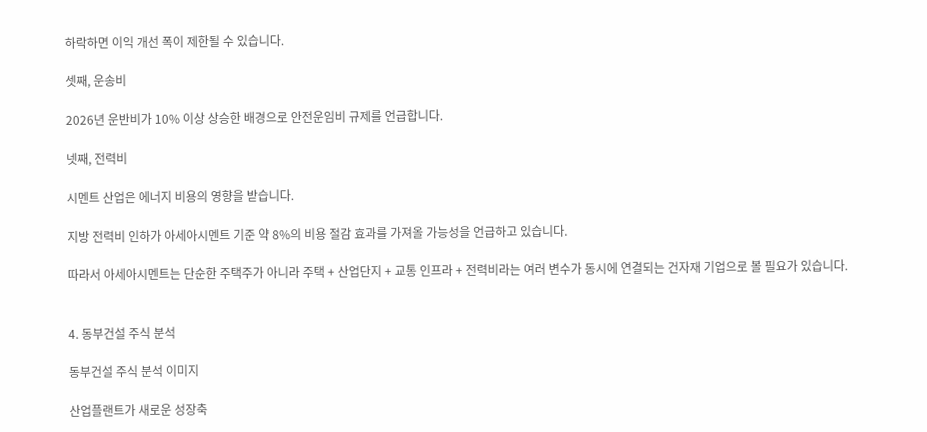하락하면 이익 개선 폭이 제한될 수 있습니다.

셋째, 운송비

2026년 운반비가 10% 이상 상승한 배경으로 안전운임비 규제를 언급합니다.

넷째, 전력비

시멘트 산업은 에너지 비용의 영향을 받습니다.

지방 전력비 인하가 아세아시멘트 기준 약 8%의 비용 절감 효과를 가져올 가능성을 언급하고 있습니다.

따라서 아세아시멘트는 단순한 주택주가 아니라 주택 + 산업단지 + 교통 인프라 + 전력비라는 여러 변수가 동시에 연결되는 건자재 기업으로 볼 필요가 있습니다.


4. 동부건설 주식 분석

동부건설 주식 분석 이미지

산업플랜트가 새로운 성장축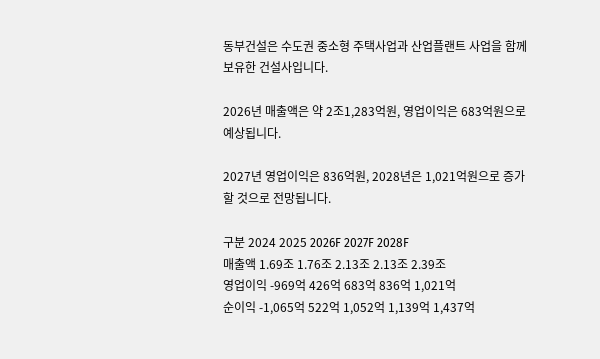동부건설은 수도권 중소형 주택사업과 산업플랜트 사업을 함께 보유한 건설사입니다.

2026년 매출액은 약 2조1,283억원, 영업이익은 683억원으로 예상됩니다.

2027년 영업이익은 836억원, 2028년은 1,021억원으로 증가할 것으로 전망됩니다.

구분 2024 2025 2026F 2027F 2028F
매출액 1.69조 1.76조 2.13조 2.13조 2.39조
영업이익 -969억 426억 683억 836억 1,021억
순이익 -1,065억 522억 1,052억 1,139억 1,437억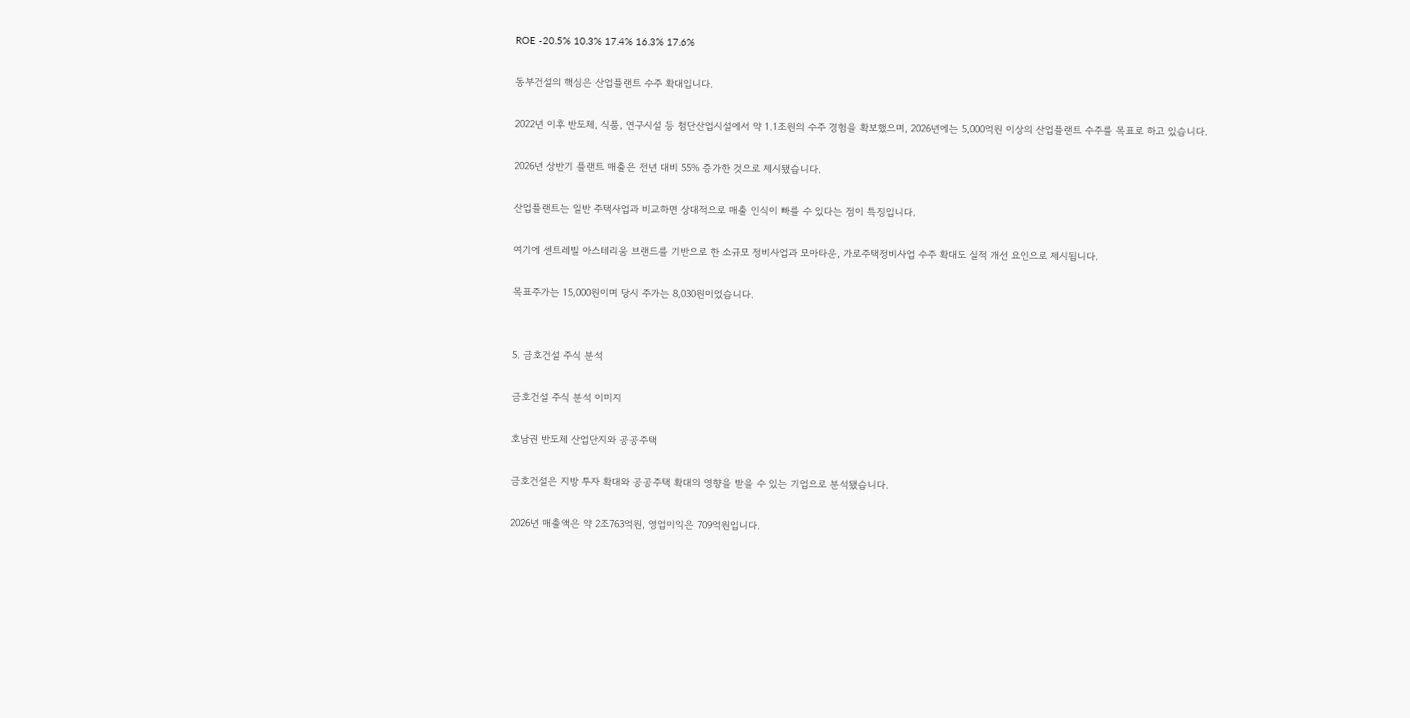ROE -20.5% 10.3% 17.4% 16.3% 17.6%

동부건설의 핵심은 산업플랜트 수주 확대입니다.

2022년 이후 반도체, 식품, 연구시설 등 첨단산업시설에서 약 1.1조원의 수주 경험을 확보했으며, 2026년에는 5,000억원 이상의 산업플랜트 수주를 목표로 하고 있습니다.

2026년 상반기 플랜트 매출은 전년 대비 55% 증가한 것으로 제시됐습니다.

산업플랜트는 일반 주택사업과 비교하면 상대적으로 매출 인식이 빠를 수 있다는 점이 특징입니다.

여기에 센트레빌 아스테리움 브랜드를 기반으로 한 소규모 정비사업과 모아타운, 가로주택정비사업 수주 확대도 실적 개선 요인으로 제시됩니다.

목표주가는 15,000원이며 당시 주가는 8,030원이었습니다.


5. 금호건설 주식 분석

금호건설 주식 분석 이미지

호남권 반도체 산업단지와 공공주택

금호건설은 지방 투자 확대와 공공주택 확대의 영향을 받을 수 있는 기업으로 분석됐습니다.

2026년 매출액은 약 2조763억원, 영업이익은 709억원입니다.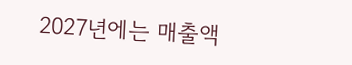2027년에는 매출액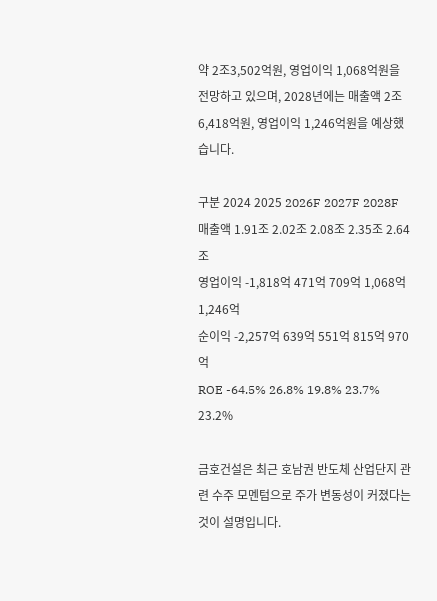약 2조3,502억원, 영업이익 1,068억원을 전망하고 있으며, 2028년에는 매출액 2조6,418억원, 영업이익 1,246억원을 예상했습니다.

구분 2024 2025 2026F 2027F 2028F
매출액 1.91조 2.02조 2.08조 2.35조 2.64조
영업이익 -1,818억 471억 709억 1,068억 1,246억
순이익 -2,257억 639억 551억 815억 970억
ROE -64.5% 26.8% 19.8% 23.7% 23.2%

금호건설은 최근 호남권 반도체 산업단지 관련 수주 모멘텀으로 주가 변동성이 커졌다는 것이 설명입니다.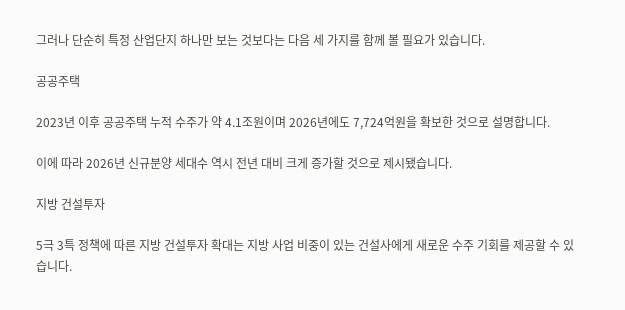그러나 단순히 특정 산업단지 하나만 보는 것보다는 다음 세 가지를 함께 볼 필요가 있습니다.

공공주택

2023년 이후 공공주택 누적 수주가 약 4.1조원이며 2026년에도 7,724억원을 확보한 것으로 설명합니다.

이에 따라 2026년 신규분양 세대수 역시 전년 대비 크게 증가할 것으로 제시됐습니다.

지방 건설투자

5극 3특 정책에 따른 지방 건설투자 확대는 지방 사업 비중이 있는 건설사에게 새로운 수주 기회를 제공할 수 있습니다.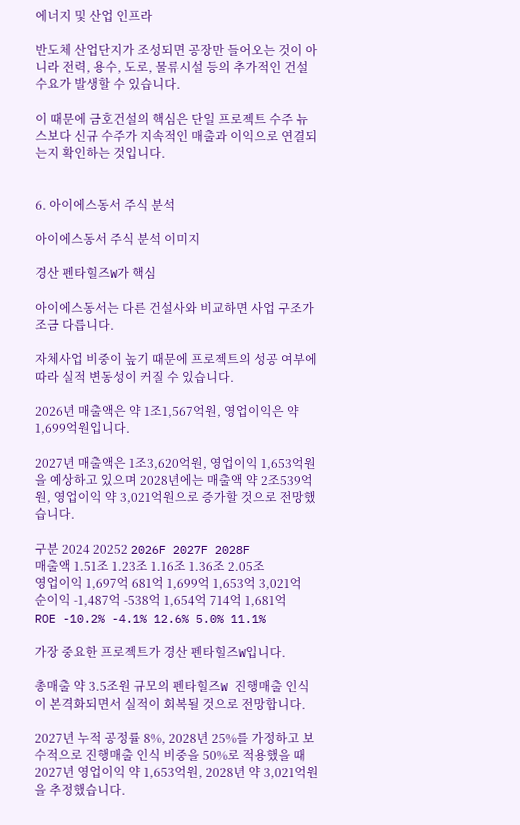에너지 및 산업 인프라

반도체 산업단지가 조성되면 공장만 들어오는 것이 아니라 전력, 용수, 도로, 물류시설 등의 추가적인 건설 수요가 발생할 수 있습니다.

이 때문에 금호건설의 핵심은 단일 프로젝트 수주 뉴스보다 신규 수주가 지속적인 매출과 이익으로 연결되는지 확인하는 것입니다.


6. 아이에스동서 주식 분석

아이에스동서 주식 분석 이미지

경산 펜타힐즈W가 핵심

아이에스동서는 다른 건설사와 비교하면 사업 구조가 조금 다릅니다.

자체사업 비중이 높기 때문에 프로젝트의 성공 여부에 따라 실적 변동성이 커질 수 있습니다.

2026년 매출액은 약 1조1,567억원, 영업이익은 약 1,699억원입니다.

2027년 매출액은 1조3,620억원, 영업이익 1,653억원을 예상하고 있으며 2028년에는 매출액 약 2조539억원, 영업이익 약 3,021억원으로 증가할 것으로 전망했습니다.

구분 2024 20252 2026F 2027F 2028F
매출액 1.51조 1.23조 1.16조 1.36조 2.05조
영업이익 1,697억 681억 1,699억 1,653억 3,021억
순이익 -1,487억 -538억 1,654억 714억 1,681억
ROE -10.2% -4.1% 12.6% 5.0% 11.1%

가장 중요한 프로젝트가 경산 펜타힐즈W입니다.

총매출 약 3.5조원 규모의 펜타힐즈W 진행매출 인식이 본격화되면서 실적이 회복될 것으로 전망합니다.

2027년 누적 공정률 8%, 2028년 25%를 가정하고 보수적으로 진행매출 인식 비중을 50%로 적용했을 때 2027년 영업이익 약 1,653억원, 2028년 약 3,021억원을 추정했습니다.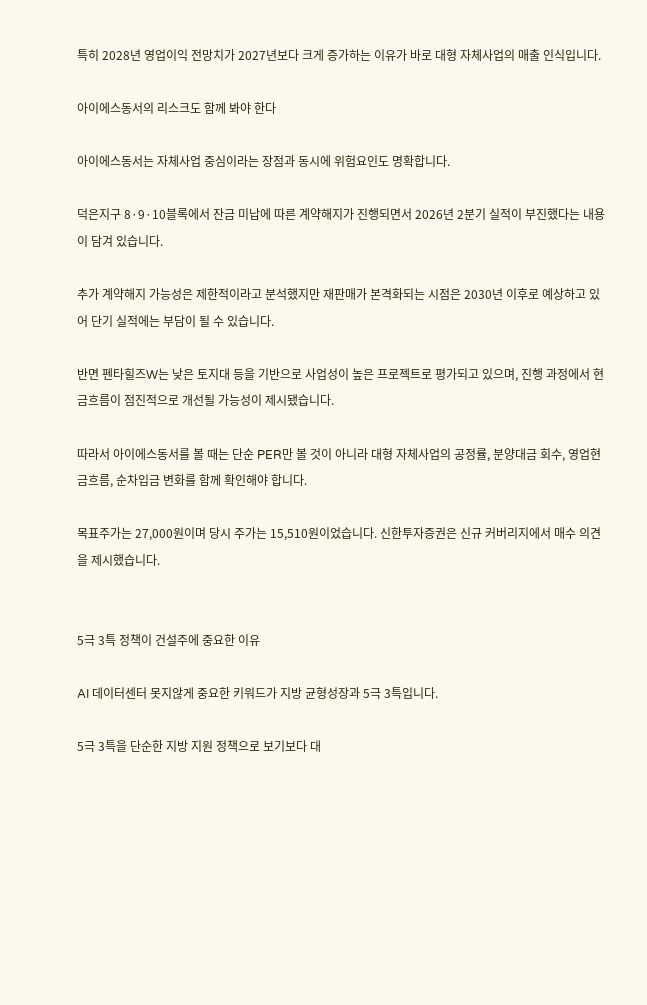특히 2028년 영업이익 전망치가 2027년보다 크게 증가하는 이유가 바로 대형 자체사업의 매출 인식입니다.

아이에스동서의 리스크도 함께 봐야 한다

아이에스동서는 자체사업 중심이라는 장점과 동시에 위험요인도 명확합니다.

덕은지구 8·9·10블록에서 잔금 미납에 따른 계약해지가 진행되면서 2026년 2분기 실적이 부진했다는 내용이 담겨 있습니다.

추가 계약해지 가능성은 제한적이라고 분석했지만 재판매가 본격화되는 시점은 2030년 이후로 예상하고 있어 단기 실적에는 부담이 될 수 있습니다.

반면 펜타힐즈W는 낮은 토지대 등을 기반으로 사업성이 높은 프로젝트로 평가되고 있으며, 진행 과정에서 현금흐름이 점진적으로 개선될 가능성이 제시됐습니다.

따라서 아이에스동서를 볼 때는 단순 PER만 볼 것이 아니라 대형 자체사업의 공정률, 분양대금 회수, 영업현금흐름, 순차입금 변화를 함께 확인해야 합니다.

목표주가는 27,000원이며 당시 주가는 15,510원이었습니다. 신한투자증권은 신규 커버리지에서 매수 의견을 제시했습니다.


5극 3특 정책이 건설주에 중요한 이유

AI 데이터센터 못지않게 중요한 키워드가 지방 균형성장과 5극 3특입니다.

5극 3특을 단순한 지방 지원 정책으로 보기보다 대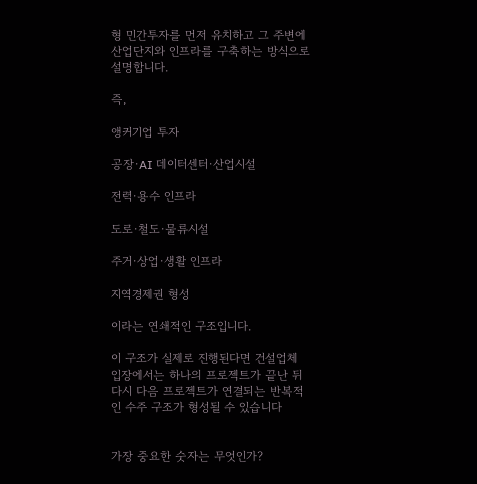형 민간투자를 먼저 유치하고 그 주변에 산업단지와 인프라를 구축하는 방식으로 설명합니다.

즉,

앵커기업 투자

공장·AI 데이터센터·산업시설

전력·용수 인프라

도로·철도·물류시설

주거·상업·생활 인프라

지역경제권 형성

이라는 연쇄적인 구조입니다.

이 구조가 실제로 진행된다면 건설업체 입장에서는 하나의 프로젝트가 끝난 뒤 다시 다음 프로젝트가 연결되는 반복적인 수주 구조가 형성될 수 있습니다


가장 중요한 숫자는 무엇인가?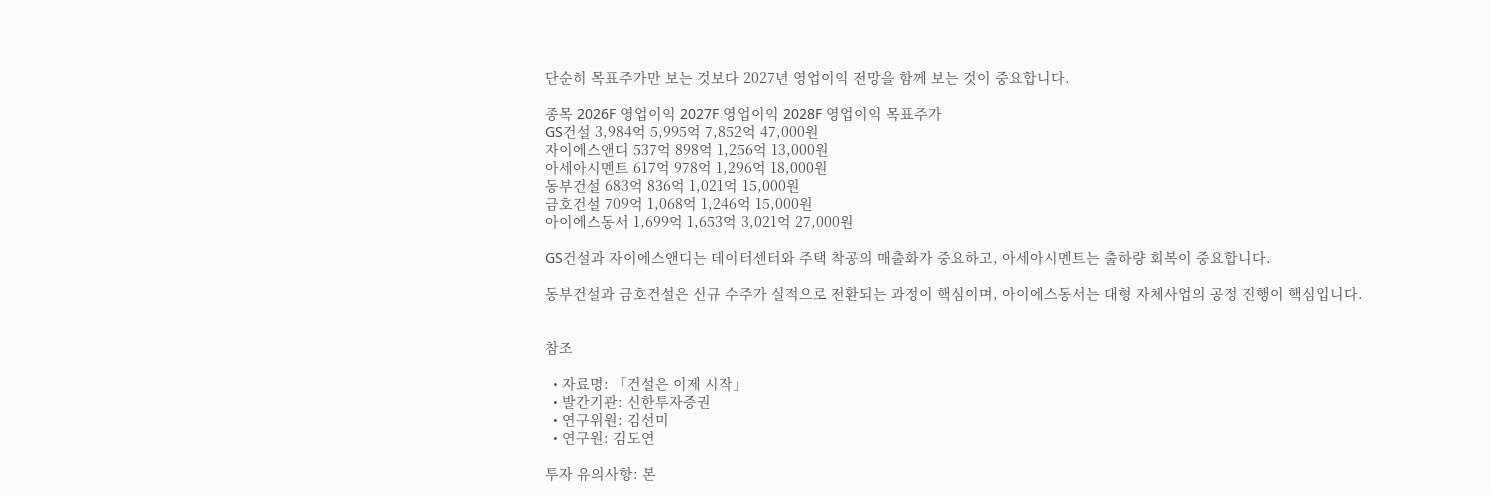단순히 목표주가만 보는 것보다 2027년 영업이익 전망을 함께 보는 것이 중요합니다.

종목 2026F 영업이익 2027F 영업이익 2028F 영업이익 목표주가
GS건설 3,984억 5,995억 7,852억 47,000원
자이에스앤디 537억 898억 1,256억 13,000원
아세아시멘트 617억 978억 1,296억 18,000원
동부건설 683억 836억 1,021억 15,000원
금호건설 709억 1,068억 1,246억 15,000원
아이에스동서 1,699억 1,653억 3,021억 27,000원

GS건설과 자이에스앤디는 데이터센터와 주택 착공의 매출화가 중요하고, 아세아시멘트는 출하량 회복이 중요합니다.

동부건설과 금호건설은 신규 수주가 실적으로 전환되는 과정이 핵심이며, 아이에스동서는 대형 자체사업의 공정 진행이 핵심입니다.


참조

  • 자료명: 「건설은 이제 시작」
  • 발간기관: 신한투자증권
  • 연구위원: 김선미
  • 연구원: 김도연

투자 유의사항: 본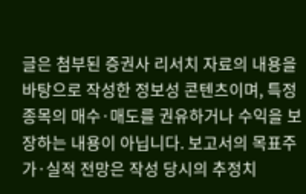글은 첨부된 증권사 리서치 자료의 내용을 바탕으로 작성한 정보성 콘텐츠이며, 특정 종목의 매수·매도를 권유하거나 수익을 보장하는 내용이 아닙니다. 보고서의 목표주가·실적 전망은 작성 당시의 추정치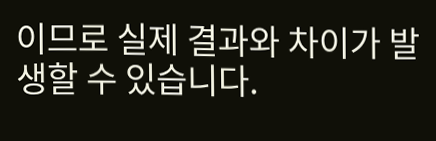이므로 실제 결과와 차이가 발생할 수 있습니다.